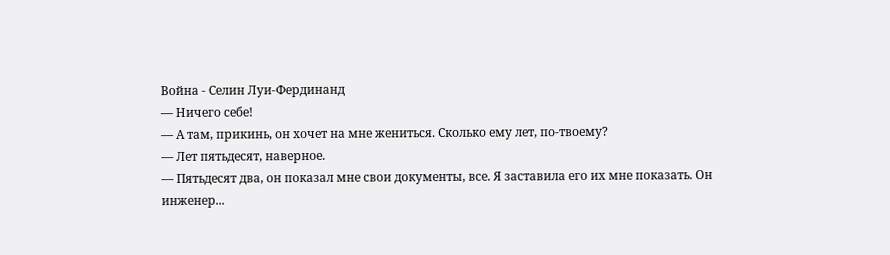Война - Селин Луи-Фердинанд
— Ничего себе!
— А там, прикинь, он хочет на мне жениться. Сколько ему лет, по-твоему?
— Лет пятьдесят, наверное.
— Пятьдесят два, он показал мне свои документы, все. Я заставила его их мне показать. Он инженер...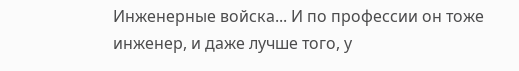Инженерные войска... И по профессии он тоже инженер, и даже лучше того, у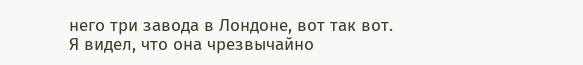него три завода в Лондоне, вот так вот.
Я видел, что она чрезвычайно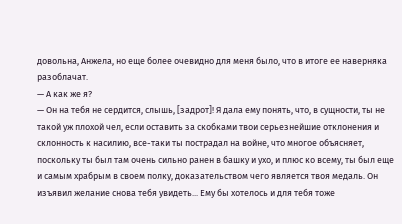довольна, Анжела, но еще более очевидно для меня было, что в итоге ее наверняка разоблачат.
— А как же я?
— Он на тебя не сердится, слышь, [задрот]! Я дала ему понять, что, в сущности, ты не такой уж плохой чел, если оставить за скобками твои серьезнейшие отклонения и склонность к насилию, все-таки ты пострадал на войне, что многое объясняет, поскольку ты был там очень сильно ранен в башку и ухо, и плюс ко всему, ты был еще и самым храбрым в своем полку, доказательством чего является твоя медаль. Он изъявил желание снова тебя увидеть... Ему бы хотелось и для тебя тоже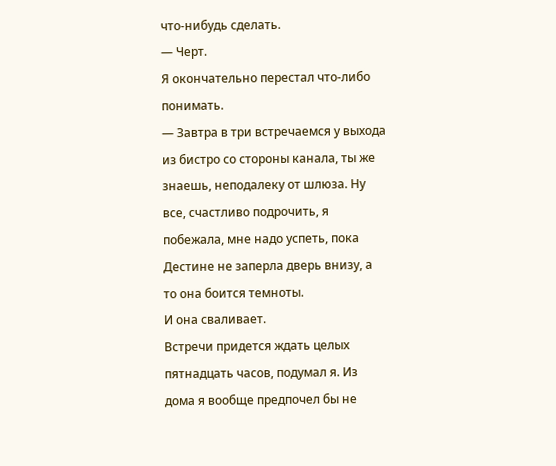что-нибудь сделать.
— Черт.
Я окончательно перестал что-либо понимать.
— Завтра в три встречаемся у выхода из бистро со стороны канала, ты же знаешь, неподалеку от шлюза. Ну все, счастливо подрочить, я побежала, мне надо успеть, пока Дестине не заперла дверь внизу, а то она боится темноты.
И она сваливает.
Встречи придется ждать целых пятнадцать часов, подумал я. Из дома я вообще предпочел бы не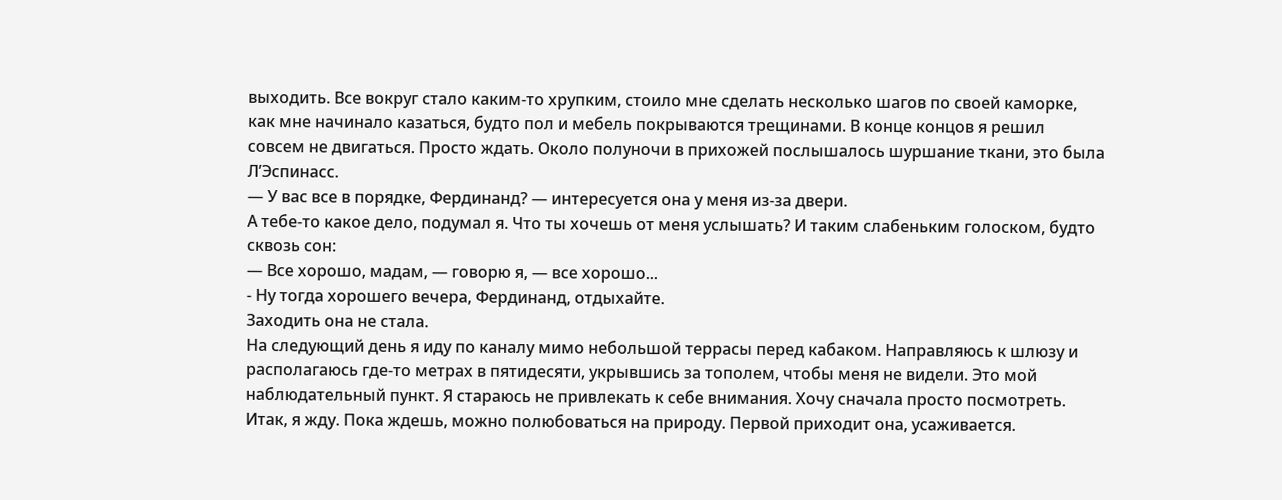выходить. Все вокруг стало каким-то хрупким, стоило мне сделать несколько шагов по своей каморке, как мне начинало казаться, будто пол и мебель покрываются трещинами. В конце концов я решил совсем не двигаться. Просто ждать. Около полуночи в прихожей послышалось шуршание ткани, это была Л’Эспинасс.
— У вас все в порядке, Фердинанд? — интересуется она у меня из-за двери.
А тебе-то какое дело, подумал я. Что ты хочешь от меня услышать? И таким слабеньким голоском, будто сквозь сон:
— Все хорошо, мадам, — говорю я, — все хорошо...
- Ну тогда хорошего вечера, Фердинанд, отдыхайте.
Заходить она не стала.
На следующий день я иду по каналу мимо небольшой террасы перед кабаком. Направляюсь к шлюзу и располагаюсь где-то метрах в пятидесяти, укрывшись за тополем, чтобы меня не видели. Это мой наблюдательный пункт. Я стараюсь не привлекать к себе внимания. Хочу сначала просто посмотреть. Итак, я жду. Пока ждешь, можно полюбоваться на природу. Первой приходит она, усаживается.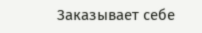Заказывает себе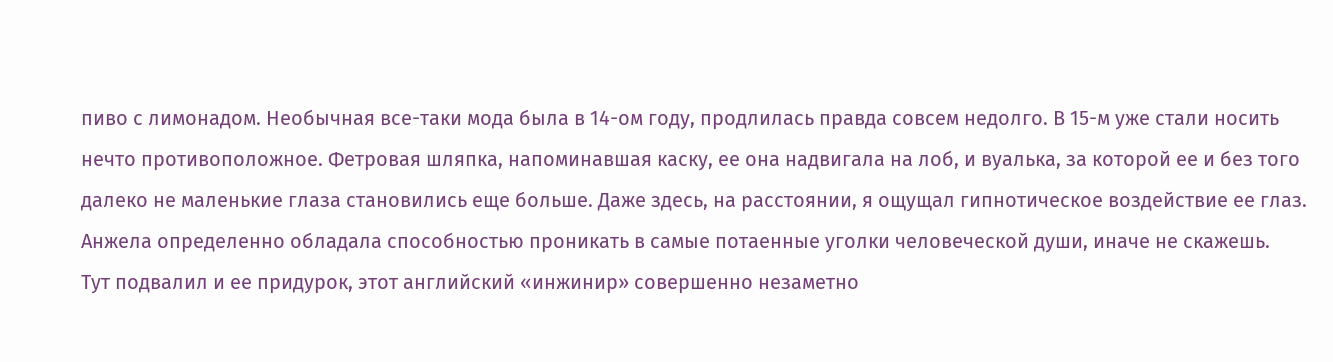пиво с лимонадом. Необычная все-таки мода была в 14-ом году, продлилась правда совсем недолго. В 15-м уже стали носить нечто противоположное. Фетровая шляпка, напоминавшая каску, ее она надвигала на лоб, и вуалька, за которой ее и без того далеко не маленькие глаза становились еще больше. Даже здесь, на расстоянии, я ощущал гипнотическое воздействие ее глаз. Анжела определенно обладала способностью проникать в самые потаенные уголки человеческой души, иначе не скажешь.
Тут подвалил и ее придурок, этот английский «инжинир» совершенно незаметно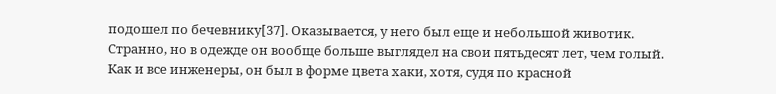подошел по бечевнику[37]. Оказывается, у него был еще и небольшой животик. Странно, но в одежде он вообще больше выглядел на свои пятьдесят лет, чем голый.
Как и все инженеры, он был в форме цвета хаки, хотя, судя по красной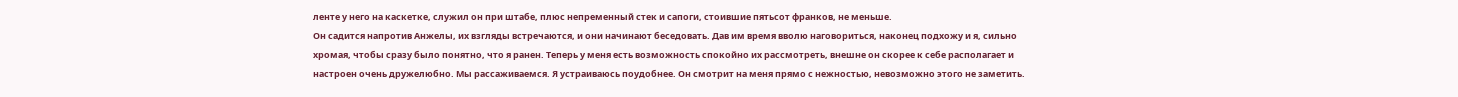ленте у него на каскетке, служил он при штабе, плюс непременный стек и сапоги, стоившие пятьсот франков, не меньше.
Он садится напротив Анжелы, их взгляды встречаются, и они начинают беседовать. Дав им время вволю наговориться, наконец подхожу и я, сильно хромая, чтобы сразу было понятно, что я ранен. Теперь у меня есть возможность спокойно их рассмотреть, внешне он скорее к себе располагает и настроен очень дружелюбно. Мы рассаживаемся. Я устраиваюсь поудобнее. Он смотрит на меня прямо с нежностью, невозможно этого не заметить.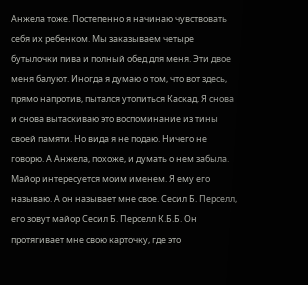Анжела тоже. Постепенно я начинаю чувствовать себя их ребенком. Мы заказываем четыре бутылочки пива и полный обед для меня. Эти двое меня балуют. Иногда я думаю о том, что вот здесь, прямо напротив, пытался утопиться Каскад. Я снова и снова вытаскиваю это воспоминание из тины своей памяти. Но вида я не подаю. Ничего не говорю. А Анжела, похоже, и думать о нем забыла. Майор интересуется моим именем. Я ему его называю. А он называет мне свое. Сесил Б. Перселл, его зовут майор Сесил Б. Перселл К.Б.Б. Он протягивает мне свою карточку, где это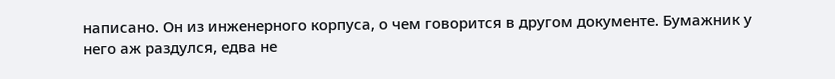написано. Он из инженерного корпуса, о чем говорится в другом документе. Бумажник у него аж раздулся, едва не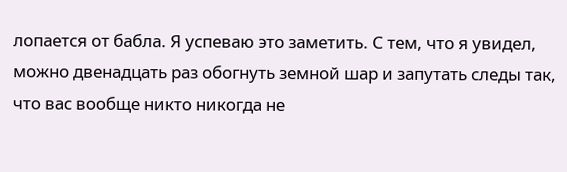лопается от бабла. Я успеваю это заметить. С тем, что я увидел, можно двенадцать раз обогнуть земной шар и запутать следы так, что вас вообще никто никогда не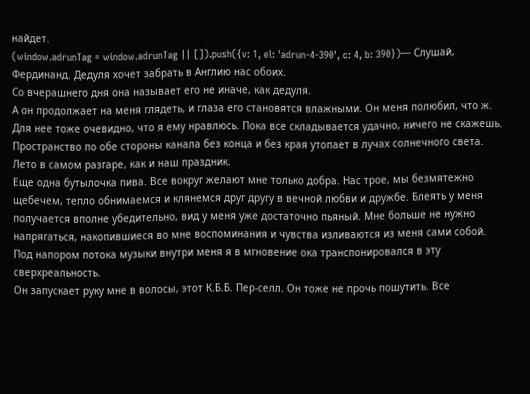найдет.
(window.adrunTag = window.adrunTag || []).push({v: 1, el: 'adrun-4-390', c: 4, b: 390})— Слушай, Фердинанд. Дедуля хочет забрать в Англию нас обоих.
Со вчерашнего дня она называет его не иначе, как дедуля.
А он продолжает на меня глядеть, и глаза его становятся влажными. Он меня полюбил, что ж. Для нее тоже очевидно, что я ему нравлюсь. Пока все складывается удачно, ничего не скажешь.
Пространство по обе стороны канала без конца и без края утопает в лучах солнечного света. Лето в самом разгаре, как и наш праздник.
Еще одна бутылочка пива. Все вокруг желают мне только добра. Нас трое, мы безмятежно щебечем, тепло обнимаемся и клянемся друг другу в вечной любви и дружбе. Блеять у меня получается вполне убедительно, вид у меня уже достаточно пьяный. Мне больше не нужно напрягаться, накопившиеся во мне воспоминания и чувства изливаются из меня сами собой. Под напором потока музыки внутри меня я в мгновение ока транспонировался в эту сверхреальность.
Он запускает руку мне в волосы, этот К.Б.Б. Пер-селл. Он тоже не прочь пошутить. Все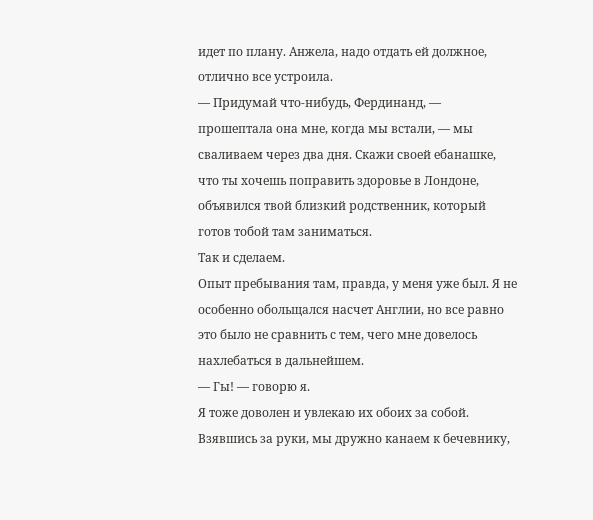идет по плану. Анжела, надо отдать ей должное, отлично все устроила.
— Придумай что-нибудь, Фердинанд, — прошептала она мне, когда мы встали, — мы сваливаем через два дня. Скажи своей ебанашке, что ты хочешь поправить здоровье в Лондоне, объявился твой близкий родственник, который готов тобой там заниматься.
Так и сделаем.
Опыт пребывания там, правда, у меня уже был. Я не особенно обольщался насчет Англии, но все равно это было не сравнить с тем, чего мне довелось нахлебаться в дальнейшем.
— Гы! — говорю я.
Я тоже доволен и увлекаю их обоих за собой. Взявшись за руки, мы дружно канаем к бечевнику,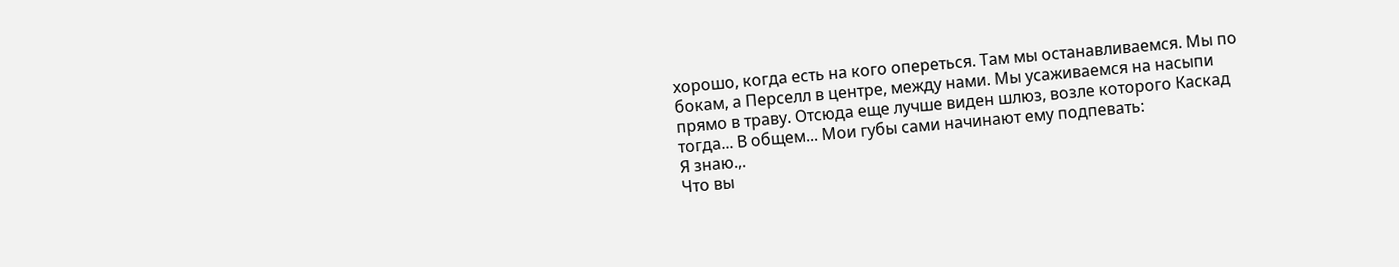хорошо, когда есть на кого опереться. Там мы останавливаемся. Мы по бокам, а Перселл в центре, между нами. Мы усаживаемся на насыпи прямо в траву. Отсюда еще лучше виден шлюз, возле которого Каскад тогда... В общем... Мои губы сами начинают ему подпевать:
Я знаю.,.
Что вы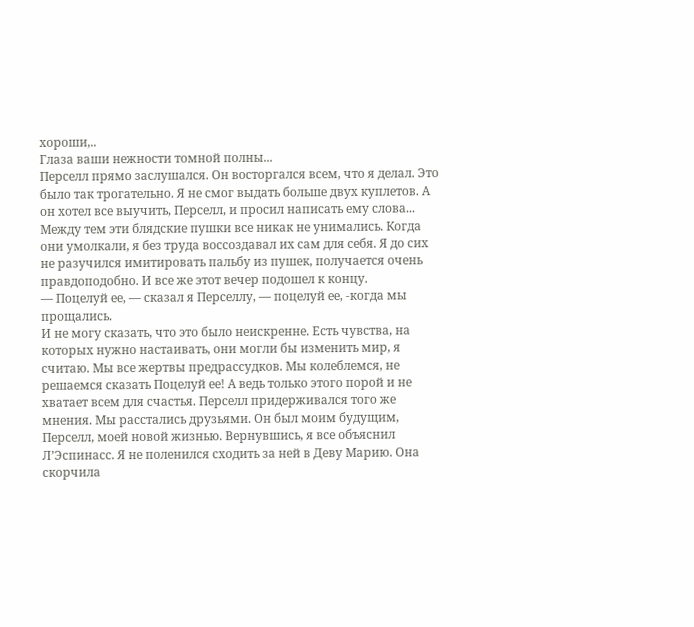хороши,..
Глаза ваши нежности томной полны...
Перселл прямо заслушался. Он восторгался всем, что я делал. Это было так трогательно. Я не смог выдать больше двух куплетов. А он хотел все выучить, Перселл, и просил написать ему слова...
Между тем эти блядские пушки все никак не унимались. Когда они умолкали, я без труда воссоздавал их сам для себя. Я до сих не разучился имитировать пальбу из пушек, получается очень правдоподобно. И все же этот вечер подошел к концу.
— Поцелуй ее, — сказал я Перселлу, — поцелуй ее, -когда мы прощались.
И не могу сказать, что это было неискренне. Есть чувства, на которых нужно настаивать, они могли бы изменить мир, я считаю. Мы все жертвы предрассудков. Мы колеблемся, не решаемся сказать Поцелуй ее! А ведь только этого порой и не хватает всем для счастья. Перселл придерживался того же мнения. Мы расстались друзьями. Он был моим будущим, Перселл, моей новой жизнью. Вернувшись, я все объяснил Л’Эспинасс. Я не поленился сходить за ней в Деву Марию. Она скорчила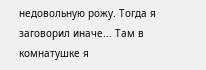недовольную рожу. Тогда я заговорил иначе... Там в комнатушке я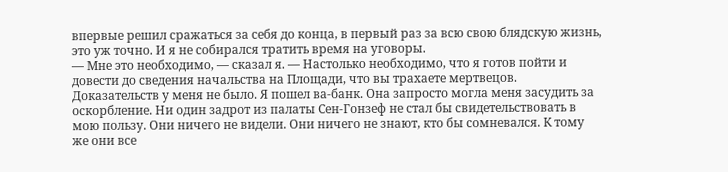впервые решил сражаться за себя до конца, в первый раз за всю свою блядскую жизнь, это уж точно. И я не собирался тратить время на уговоры.
— Мне это необходимо, — сказал я. — Настолько необходимо, что я готов пойти и довести до сведения начальства на Площади, что вы трахаете мертвецов.
Доказательств у меня не было. Я пошел ва-банк. Она запросто могла меня засудить за оскорбление. Ни один задрот из палаты Сен-Гонзеф не стал бы свидетельствовать в мою пользу. Они ничего не видели. Они ничего не знают, кто бы сомневался. К тому же они все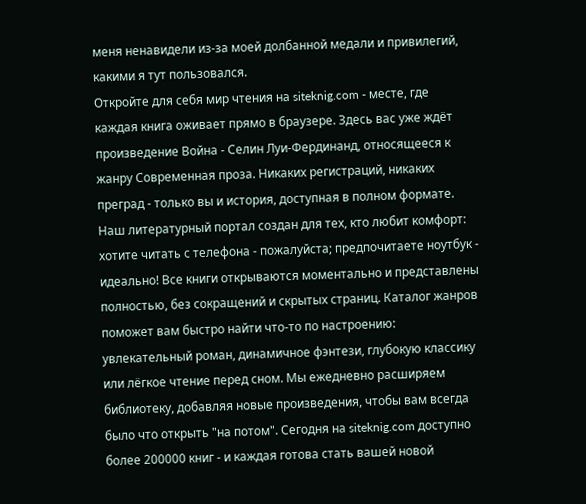меня ненавидели из-за моей долбанной медали и привилегий, какими я тут пользовался.
Откройте для себя мир чтения на siteknig.com - месте, где каждая книга оживает прямо в браузере. Здесь вас уже ждёт произведение Война - Селин Луи-Фердинанд, относящееся к жанру Современная проза. Никаких регистраций, никаких преград - только вы и история, доступная в полном формате. Наш литературный портал создан для тех, кто любит комфорт: хотите читать с телефона - пожалуйста; предпочитаете ноутбук - идеально! Все книги открываются моментально и представлены полностью, без сокращений и скрытых страниц. Каталог жанров поможет вам быстро найти что-то по настроению: увлекательный роман, динамичное фэнтези, глубокую классику или лёгкое чтение перед сном. Мы ежедневно расширяем библиотеку, добавляя новые произведения, чтобы вам всегда было что открыть "на потом". Сегодня на siteknig.com доступно более 200000 книг - и каждая готова стать вашей новой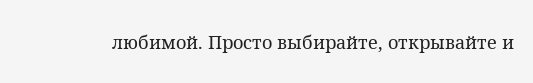любимой. Просто выбирайте, открывайте и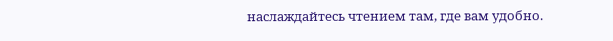наслаждайтесь чтением там, где вам удобно.